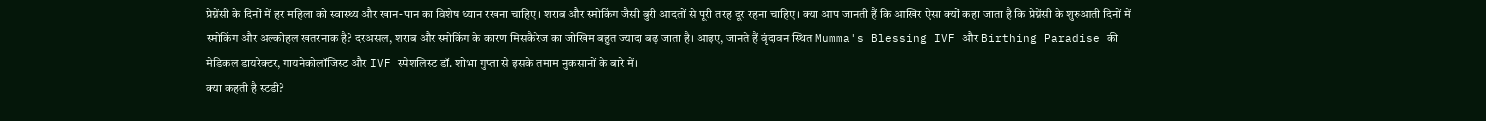प्रेग्नेंसी के दिनों में हर महिला को स्वास्थ्य और खान-पान का विशेष ध्यान रखना चाहिए। शराब और स्मोकिंग जैसी बुरी आदतों से पूरी तरह दूर रहना चाहिए। क्या आप जानती हैं कि आखिर ऐसा क्यों कहा जाता है कि प्रेग्नेंसी के शुरुआती दिनों में स्मोकिंग और अल्कोहल खतरनाक है? दरअसल, शराब और स्मोकिंग के कारण मिसकैरेज का जोखिम बहुत ज्यादा बढ़ जाता है। आइए, जानते हैं वृंदावन स्थित Mumma's Blessing IVF और Birthing Paradise की मेडिकल डायरेक्टर, गायनेकोलॉजिस्ट और IVF स्पेशलिस्ट डॉ. शोभा गुप्ता से इसके तमाम नुकसानों के बारे में।
क्या कहती है स्टडी?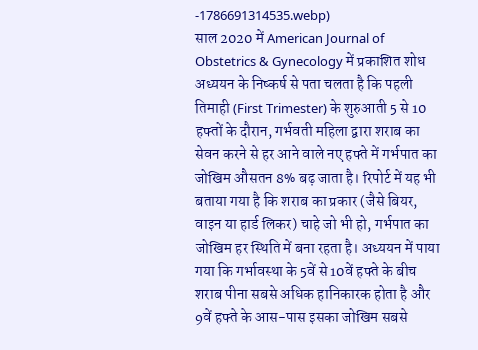-1786691314535.webp)
साल 2020 में American Journal of Obstetrics & Gynecology में प्रकाशित शोध अध्ययन के निष्कर्ष से पता चलता है कि पहली तिमाही (First Trimester) के शुरुआती 5 से 10 हफ्तों के दौरान, गर्भवती महिला द्वारा शराब का सेवन करने से हर आने वाले नए हफ्ते में गर्भपात का जोखिम औसतन 8% बढ़ जाता है। रिपोर्ट में यह भी बताया गया है कि शराब का प्रकार (जैसे बियर, वाइन या हार्ड लिकर) चाहे जो भी हो, गर्भपात का जोखिम हर स्थिति में बना रहता है। अध्ययन में पाया गया कि गर्भावस्था के 5वें से 10वें हफ्ते के बीच शराब पीना सबसे अधिक हानिकारक होता है और 9वें हफ्ते के आस-पास इसका जोखिम सबसे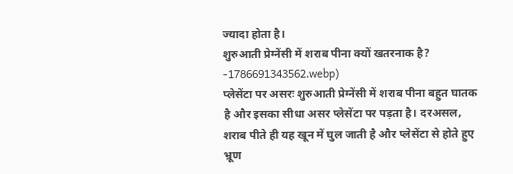ज्यादा होता है।
शुरुआती प्रेग्नेंसी में शराब पीना क्यों खतरनाक है?
-1786691343562.webp)
प्लेसेंटा पर असरः शुरुआती प्रेग्नेंसी में शराब पीना बहुत घातक है और इसका सीधा असर प्लेसेंटा पर पड़ता है। दरअसल, शराब पीते ही यह खून में घुल जाती है और प्लेसेंटा से होते हुए भ्रूण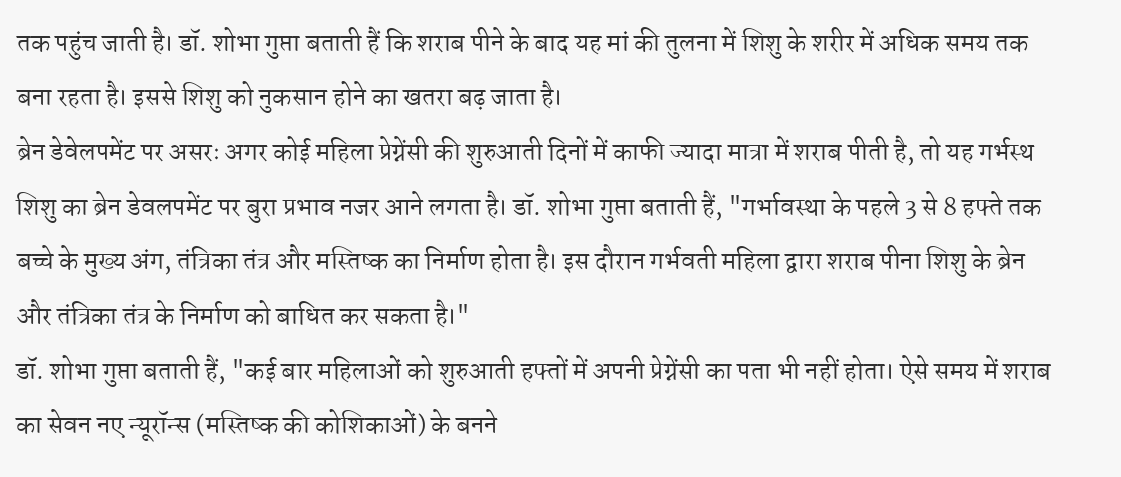तक पहुंच जाती है। डॉ. शोभा गुप्ता बताती हैं कि शराब पीने के बाद यह मां की तुलना में शिशु के शरीर में अधिक समय तक बना रहता है। इससे शिशु को नुकसान होने का खतरा बढ़ जाता है।
ब्रेन डेवेलपमेंट पर असरः अगर कोई महिला प्रेग्नेंसी की शुरुआती दिनों में काफी ज्यादा मात्रा में शराब पीती है, तो यह गर्भस्थ शिशु का ब्रेन डेवलपमेंट पर बुरा प्रभाव नजर आने लगता है। डॉ. शोभा गुप्ता बताती हैं, "गर्भावस्था के पहले 3 से 8 हफ्ते तक बच्चे के मुख्य अंग, तंत्रिका तंत्र और मस्तिष्क का निर्माण होता है। इस दौरान गर्भवती महिला द्वारा शराब पीना शिशु के ब्रेन और तंत्रिका तंत्र के निर्माण को बाधित कर सकता है।"
डॉ. शोभा गुप्ता बताती हैं, "कई बार महिलाओं को शुरुआती हफ्तों में अपनी प्रेग्नेंसी का पता भी नहीं होता। ऐसे समय में शराब का सेवन नए न्यूरॉन्स (मस्तिष्क की कोशिकाओं) के बनने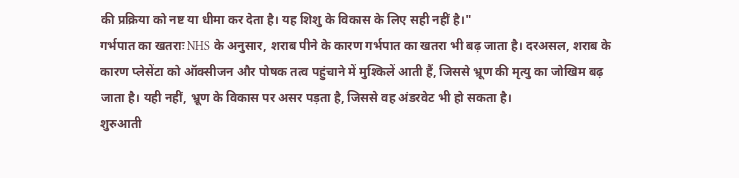की प्रक्रिया को नष्ट या धीमा कर देता है। यह शिशु के विकास के लिए सही नहीं है।"
गर्भपात का खतराः NHS के अनुसार, शराब पीने के कारण गर्भपात का खतरा भी बढ़ जाता है। दरअसल, शराब के कारण प्लेसेंटा को ऑक्सीजन और पोषक तत्व पहुंचाने में मुश्किलें आती हैं, जिससे भ्रूण की मृत्यु का जोखिम बढ़ जाता है। यही नहीं, भ्रूण के विकास पर असर पड़ता है, जिससे वह अंडरवेट भी हो सकता है।
शुरुआती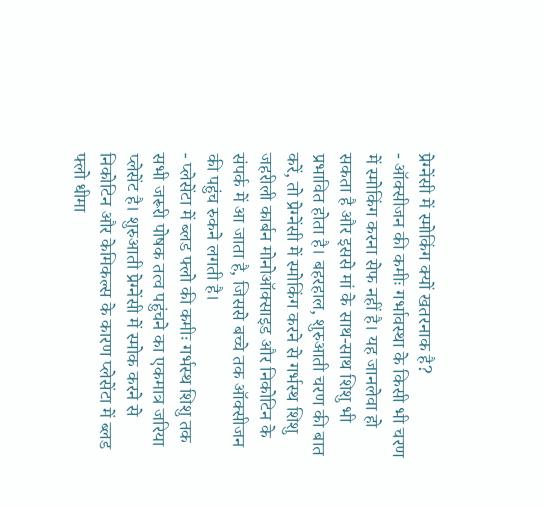प्रेग्नेंसी में स्मोकिंग क्यों खतरनाक है?
- ऑक्सीजन की कमीः गर्भावस्था के किसी भी चरण में स्मोकिंग करना सेफ नहीं है। यह जानलेवा हो सकता है और इससे मां के साथ-साथ शिशु भी प्रभावित होता है। बहरहाल, शुरुआती चरण की बात करें, तो प्रेग्नेंसी में स्मोकिंग करने से गर्भस्थ शिशु जहरीली कार्बन मोनोऑक्साइड और निकोटिन के संपर्क में आ जाता है, जिससे बच्चे तक ऑक्सीजन की पहुंच रुकने लगती है।
- प्लेसेंटा में ब्लड फ्लो की कमीः गर्भस्थ शिशु तक सभी जरूरी पोषक तत्व पहुंचने का एकमात्र जरिया प्लेसेंट है। शुरुआती प्रेग्नेंसी में स्मोक करने से निकोटिन और केमिकल्स के कारण प्लेसेंटा में ब्लड फ्लो धीमा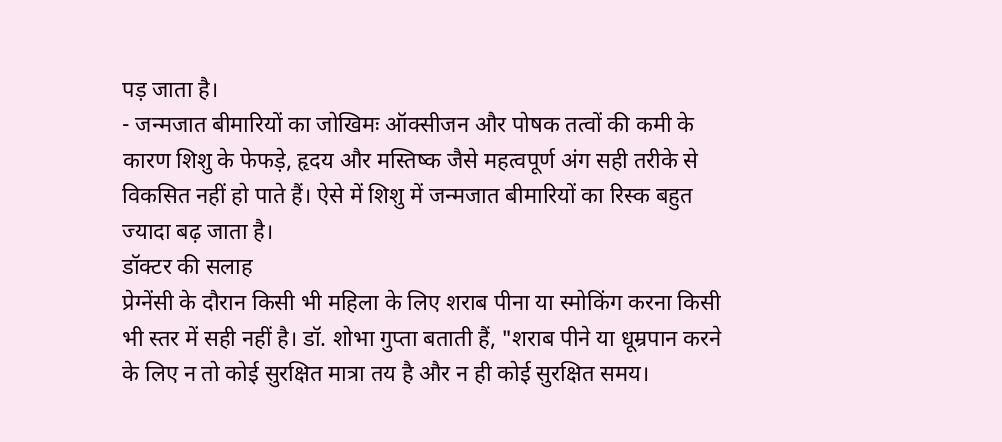पड़ जाता है।
- जन्मजात बीमारियों का जोखिमः ऑक्सीजन और पोषक तत्वों की कमी के कारण शिशु के फेफड़े, हृदय और मस्तिष्क जैसे महत्वपूर्ण अंग सही तरीके से विकसित नहीं हो पाते हैं। ऐसे में शिशु में जन्मजात बीमारियों का रिस्क बहुत ज्यादा बढ़ जाता है।
डॉक्टर की सलाह
प्रेग्नेंसी के दौरान किसी भी महिला के लिए शराब पीना या स्मोकिंग करना किसी भी स्तर में सही नहीं है। डॉ. शोभा गुप्ता बताती हैं, "शराब पीने या धूम्रपान करने के लिए न तो कोई सुरक्षित मात्रा तय है और न ही कोई सुरक्षित समय।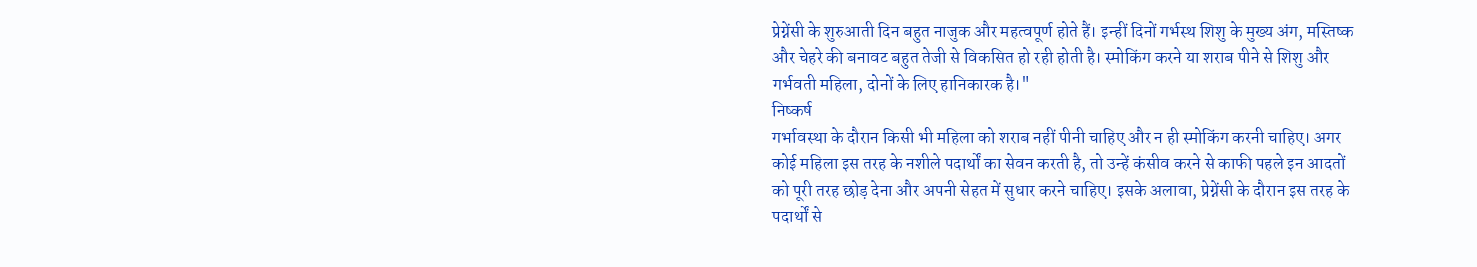प्रेग्नेंसी के शुरुआती दिन बहुत नाजुक और महत्वपूर्ण होते हैं। इन्हीं दिनों गर्भस्थ शिशु के मुख्य अंग, मस्तिष्क और चेहरे की बनावट बहुत तेजी से विकसित हो रही होती है। स्मोकिंग करने या शराब पीने से शिशु और गर्भवती महिला, दोनों के लिए हानिकारक है।"
निष्कर्ष
गर्भावस्था के दौरान किसी भी महिला को शराब नहीं पीनी चाहिए और न ही स्मोकिंग करनी चाहिए। अगर कोई महिला इस तरह के नशीले पदार्थों का सेवन करती है, तो उन्हें कंसीव करने से काफी पहले इन आदतों को पूरी तरह छोड़ देना और अपनी सेहत में सुधार करने चाहिए। इसके अलावा, प्रेग्नेंसी के दौरान इस तरह के पदार्थों से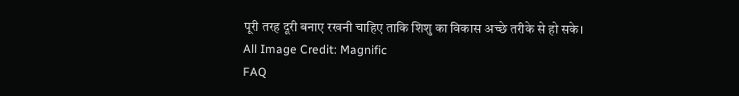पूरी तरह दूरी बनाए रखनी चाहिए ताकि शिशु का विकास अच्छे तरीके से हो सके।
All Image Credit: Magnific
FAQ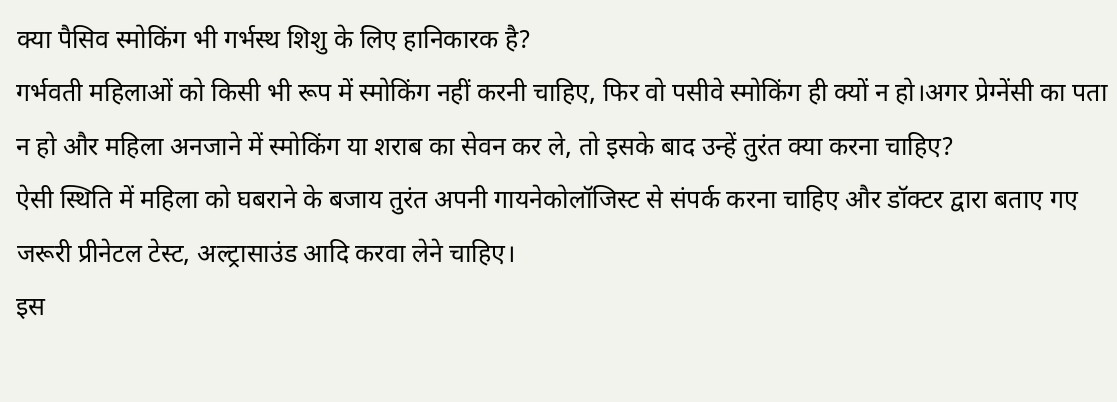क्या पैसिव स्मोकिंग भी गर्भस्थ शिशु के लिए हानिकारक है?
गर्भवती महिलाओं को किसी भी रूप में स्मोकिंग नहीं करनी चाहिए, फिर वो पसीवे स्मोकिंग ही क्यों न हो।अगर प्रेग्नेंसी का पता न हो और महिला अनजाने में स्मोकिंग या शराब का सेवन कर ले, तो इसके बाद उन्हें तुरंत क्या करना चाहिए?
ऐसी स्थिति में महिला को घबराने के बजाय तुरंत अपनी गायनेकोलॉजिस्ट से संपर्क करना चाहिए और डॉक्टर द्वारा बताए गए जरूरी प्रीनेटल टेस्ट, अल्ट्रासाउंड आदि करवा लेने चाहिए।
इस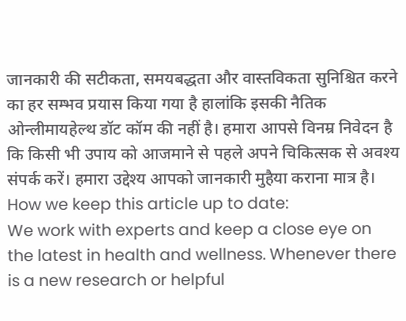जानकारी की सटीकता, समयबद्धता और वास्तविकता सुनिश्चित करने का हर सम्भव प्रयास किया गया है हालांकि इसकी नैतिक ओन्लीमायहेल्थ डॉट कॉम की नहीं है। हमारा आपसे विनम्र निवेदन है कि किसी भी उपाय को आजमाने से पहले अपने चिकित्सक से अवश्य संपर्क करें। हमारा उद्देश्य आपको जानकारी मुहैया कराना मात्र है।
How we keep this article up to date:
We work with experts and keep a close eye on the latest in health and wellness. Whenever there is a new research or helpful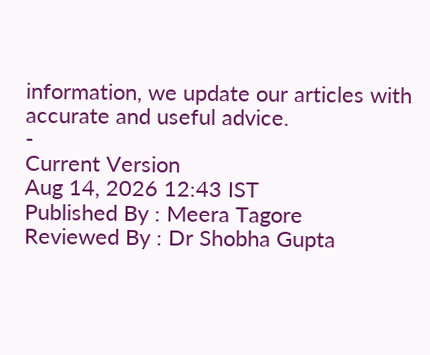information, we update our articles with accurate and useful advice.
-
Current Version
Aug 14, 2026 12:43 IST
Published By : Meera Tagore
Reviewed By : Dr Shobha Gupta